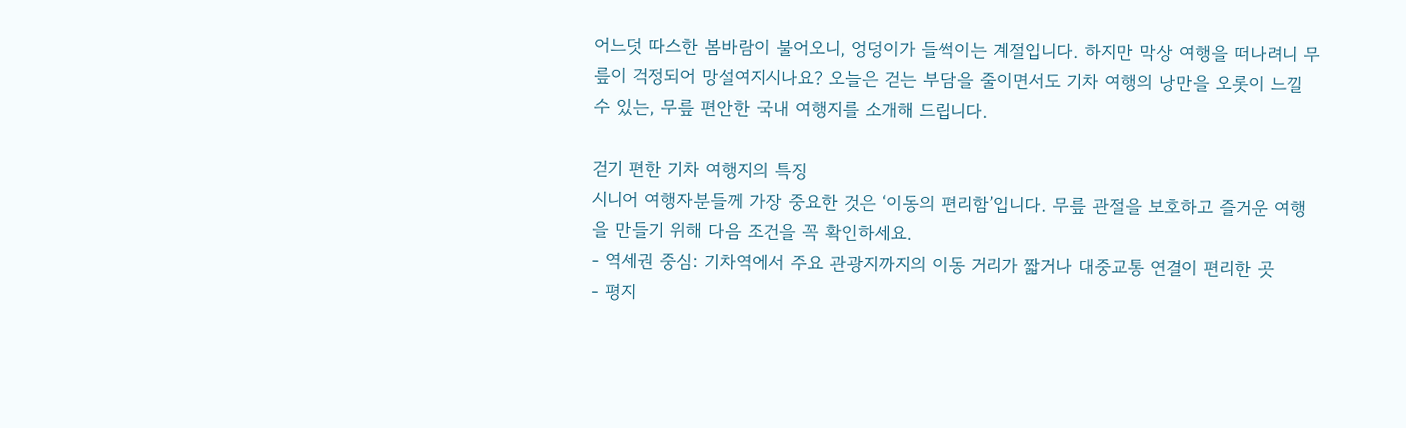어느덧 따스한 봄바람이 불어오니, 엉덩이가 들썩이는 계절입니다. 하지만 막상 여행을 떠나려니 무릎이 걱정되어 망설여지시나요? 오늘은 걷는 부담을 줄이면서도 기차 여행의 낭만을 오롯이 느낄 수 있는, 무릎 편안한 국내 여행지를 소개해 드립니다.

걷기 편한 기차 여행지의 특징
시니어 여행자분들께 가장 중요한 것은 ‘이동의 편리함’입니다. 무릎 관절을 보호하고 즐거운 여행을 만들기 위해 다음 조건을 꼭 확인하세요.
- 역세권 중심: 기차역에서 주요 관광지까지의 이동 거리가 짧거나 대중교통 연결이 편리한 곳
- 평지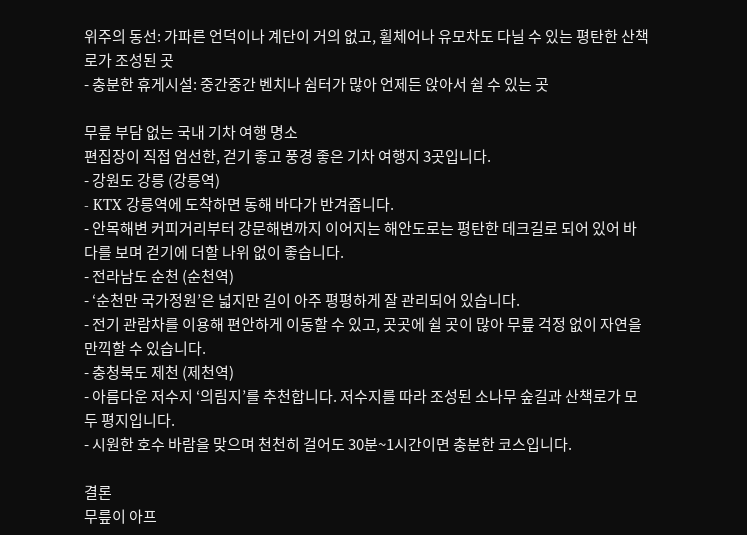위주의 동선: 가파른 언덕이나 계단이 거의 없고, 휠체어나 유모차도 다닐 수 있는 평탄한 산책로가 조성된 곳
- 충분한 휴게시설: 중간중간 벤치나 쉼터가 많아 언제든 앉아서 쉴 수 있는 곳

무릎 부담 없는 국내 기차 여행 명소
편집장이 직접 엄선한, 걷기 좋고 풍경 좋은 기차 여행지 3곳입니다.
- 강원도 강릉 (강릉역)
- KTX 강릉역에 도착하면 동해 바다가 반겨줍니다.
- 안목해변 커피거리부터 강문해변까지 이어지는 해안도로는 평탄한 데크길로 되어 있어 바다를 보며 걷기에 더할 나위 없이 좋습니다.
- 전라남도 순천 (순천역)
- ‘순천만 국가정원’은 넓지만 길이 아주 평평하게 잘 관리되어 있습니다.
- 전기 관람차를 이용해 편안하게 이동할 수 있고, 곳곳에 쉴 곳이 많아 무릎 걱정 없이 자연을 만끽할 수 있습니다.
- 충청북도 제천 (제천역)
- 아름다운 저수지 ‘의림지’를 추천합니다. 저수지를 따라 조성된 소나무 숲길과 산책로가 모두 평지입니다.
- 시원한 호수 바람을 맞으며 천천히 걸어도 30분~1시간이면 충분한 코스입니다.

결론
무릎이 아프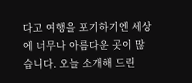다고 여행을 포기하기엔 세상에 너무나 아름다운 곳이 많습니다. 오늘 소개해 드린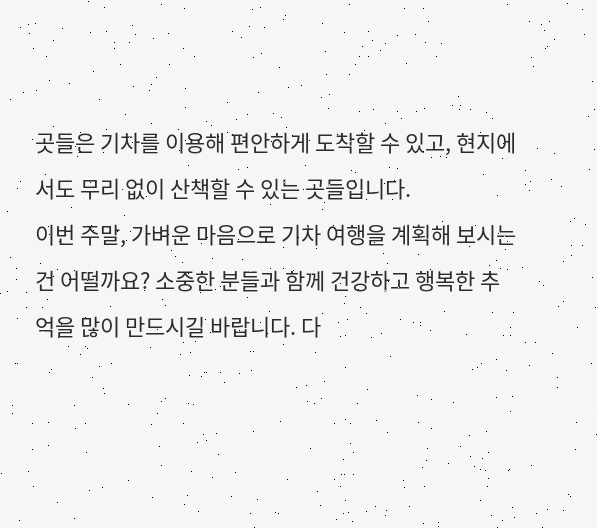곳들은 기차를 이용해 편안하게 도착할 수 있고, 현지에서도 무리 없이 산책할 수 있는 곳들입니다.
이번 주말, 가벼운 마음으로 기차 여행을 계획해 보시는 건 어떨까요? 소중한 분들과 함께 건강하고 행복한 추억을 많이 만드시길 바랍니다. 다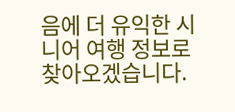음에 더 유익한 시니어 여행 정보로 찾아오겠습니다.